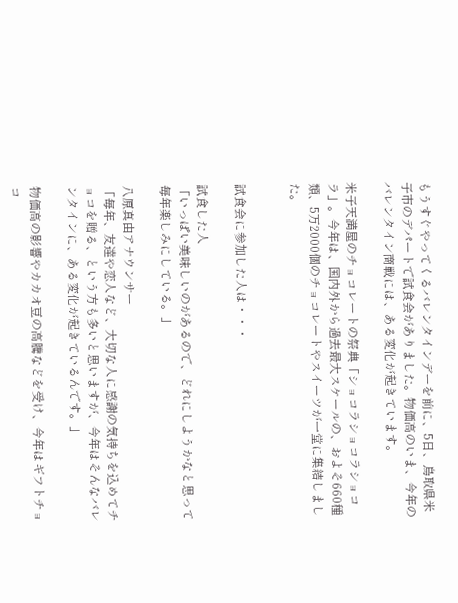もうすぐやってくるバレンタインデーを前に、5日、鳥取県米子市のデパートで試食会がありました。物価高のいま、今年のバレンタイン商戦には、ある変化が起きています。

米子天満屋のチョコレートの祭典「ショコラショコラショコラ」。今年は、国内外から過去最大スケールの、およそ660種類、5万2000個のチョコレートやスイーツが一堂に集結しました。


試食会に参加した人は・・・

試食した人
「いっぱい美味しいのがあるので、どれにしようかなと思って毎年楽しみにしている。」

八原真由アナウンサー
「毎年、友達や恋人など、大切な人に感謝の気持ちを込めてチョコを贈る、という方も多いと思いますが、今年はそんなバレンタインに、ある変化が起きているんです。」

物価高の影響やカカオ豆の高騰などを受け、今年はギフトチョコ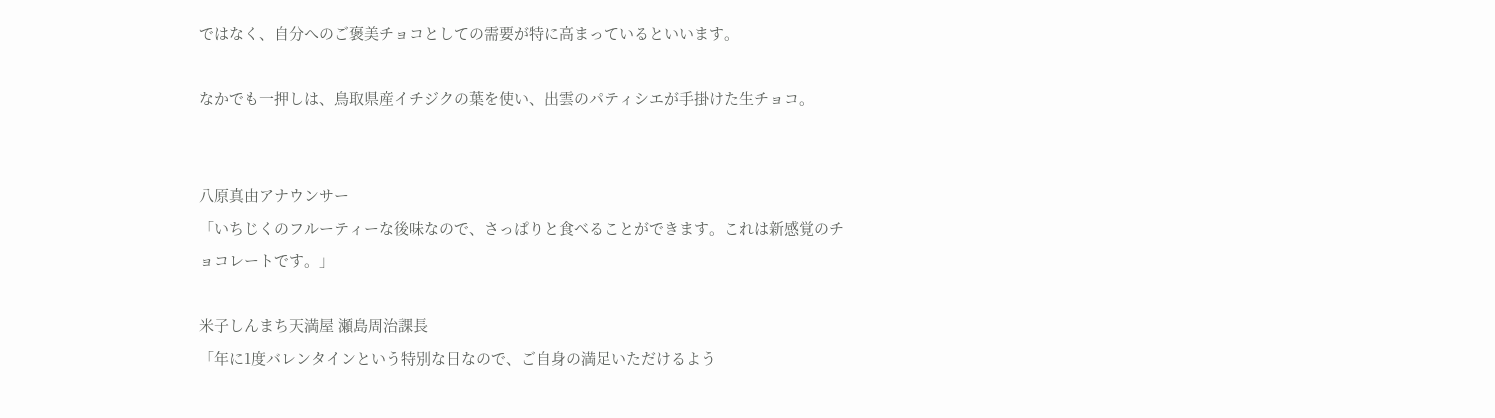ではなく、自分へのご褒美チョコとしての需要が特に高まっているといいます。

なかでも一押しは、鳥取県産イチジクの葉を使い、出雲のパティシエが手掛けた生チョコ。


八原真由アナウンサー
「いちじくのフルーティーな後味なので、さっぱりと食べることができます。これは新感覚のチョコレートです。」

米子しんまち天満屋 瀬島周治課長
「年に1度バレンタインという特別な日なので、ご自身の満足いただけるよう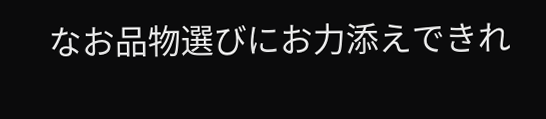なお品物選びにお力添えできれ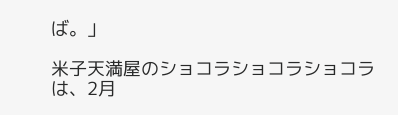ば。」

米子天満屋のショコラショコラショコラは、2月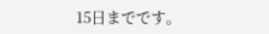15日までです。